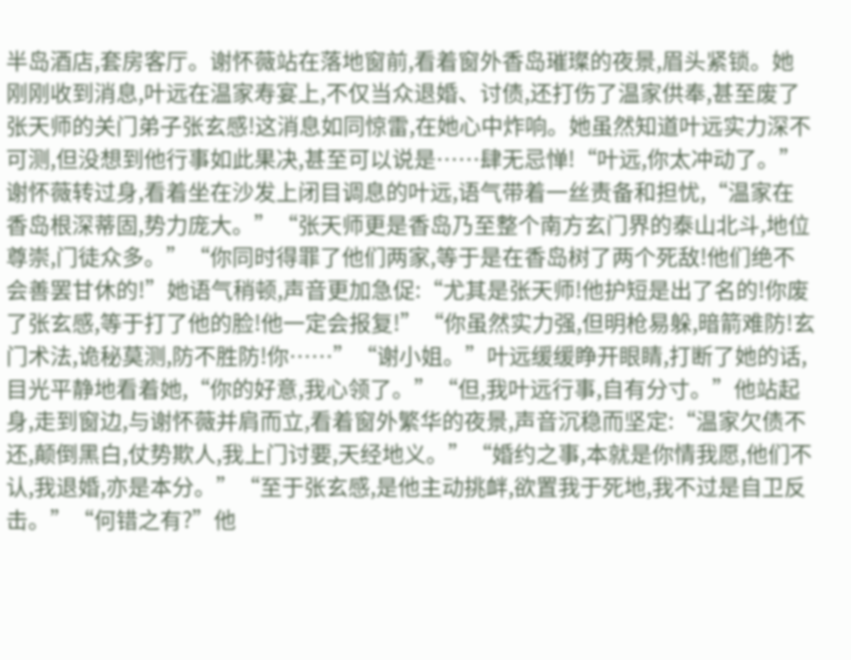半岛酒店,套房客厅。谢怀薇站在落地窗前,看着窗外香岛璀璨的夜景,眉头紧锁。她刚刚收到消息,叶远在温家寿宴上,不仅当众退婚、讨债,还打伤了温家供奉,甚至废了张天师的关门弟子张玄感!这消息如同惊雷,在她心中炸响。她虽然知道叶远实力深不可测,但没想到他行事如此果决,甚至可以说是……肆无忌惮!“叶远,你太冲动了。”谢怀薇转过身,看着坐在沙发上闭目调息的叶远,语气带着一丝责备和担忧,“温家在香岛根深蒂固,势力庞大。”“张天师更是香岛乃至整个南方玄门界的泰山北斗,地位尊崇,门徒众多。”“你同时得罪了他们两家,等于是在香岛树了两个死敌!他们绝不会善罢甘休的!”她语气稍顿,声音更加急促:“尤其是张天师!他护短是出了名的!你废了张玄感,等于打了他的脸!他一定会报复!”“你虽然实力强,但明枪易躲,暗箭难防!玄门术法,诡秘莫测,防不胜防!你……”“谢小姐。”叶远缓缓睁开眼睛,打断了她的话,目光平静地看着她,“你的好意,我心领了。”“但,我叶远行事,自有分寸。”他站起身,走到窗边,与谢怀薇并肩而立,看着窗外繁华的夜景,声音沉稳而坚定:“温家欠债不还,颠倒黑白,仗势欺人,我上门讨要,天经地义。”“婚约之事,本就是你情我愿,他们不认,我退婚,亦是本分。”“至于张玄感,是他主动挑衅,欲置我于死地,我不过是自卫反击。”“何错之有?”他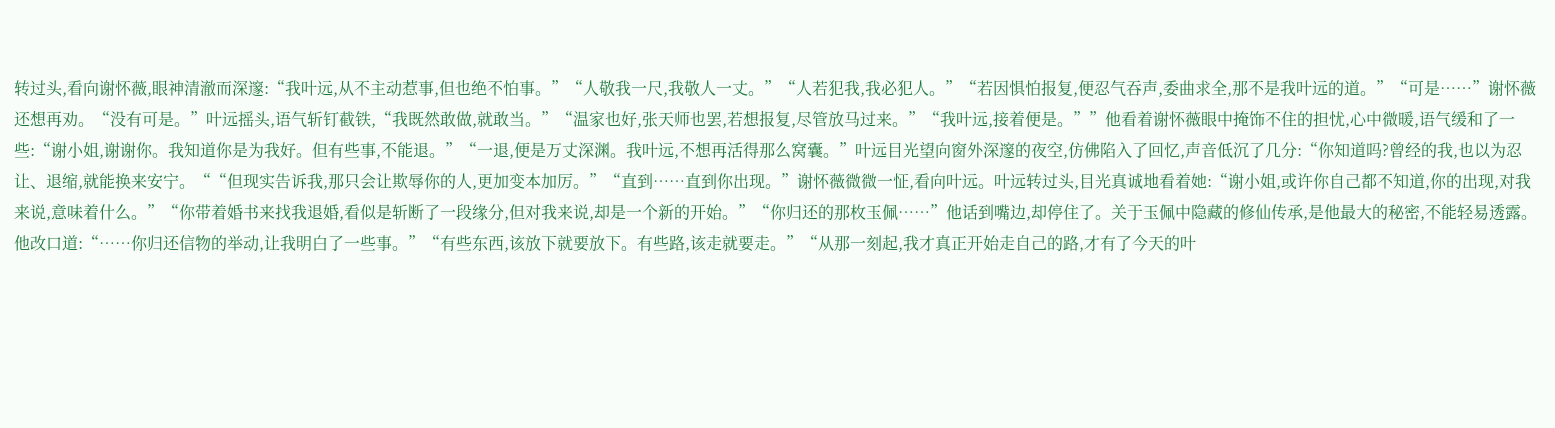转过头,看向谢怀薇,眼神清澈而深邃:“我叶远,从不主动惹事,但也绝不怕事。”“人敬我一尺,我敬人一丈。”“人若犯我,我必犯人。”“若因惧怕报复,便忍气吞声,委曲求全,那不是我叶远的道。”“可是……”谢怀薇还想再劝。“没有可是。”叶远摇头,语气斩钉截铁,“我既然敢做,就敢当。”“温家也好,张天师也罢,若想报复,尽管放马过来。”“我叶远,接着便是。””他看着谢怀薇眼中掩饰不住的担忧,心中微暖,语气缓和了一些:“谢小姐,谢谢你。我知道你是为我好。但有些事,不能退。”“一退,便是万丈深渊。我叶远,不想再活得那么窝囊。”叶远目光望向窗外深邃的夜空,仿佛陷入了回忆,声音低沉了几分:“你知道吗?曾经的我,也以为忍让、退缩,就能换来安宁。““但现实告诉我,那只会让欺辱你的人,更加变本加厉。”“直到……直到你出现。”谢怀薇微微一怔,看向叶远。叶远转过头,目光真诚地看着她:“谢小姐,或许你自己都不知道,你的出现,对我来说,意味着什么。”“你带着婚书来找我退婚,看似是斩断了一段缘分,但对我来说,却是一个新的开始。”“你归还的那枚玉佩……”他话到嘴边,却停住了。关于玉佩中隐藏的修仙传承,是他最大的秘密,不能轻易透露。他改口道:“……你归还信物的举动,让我明白了一些事。”“有些东西,该放下就要放下。有些路,该走就要走。”“从那一刻起,我才真正开始走自己的路,才有了今天的叶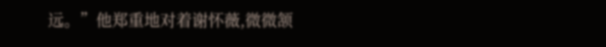远。”他郑重地对着谢怀薇,微微颔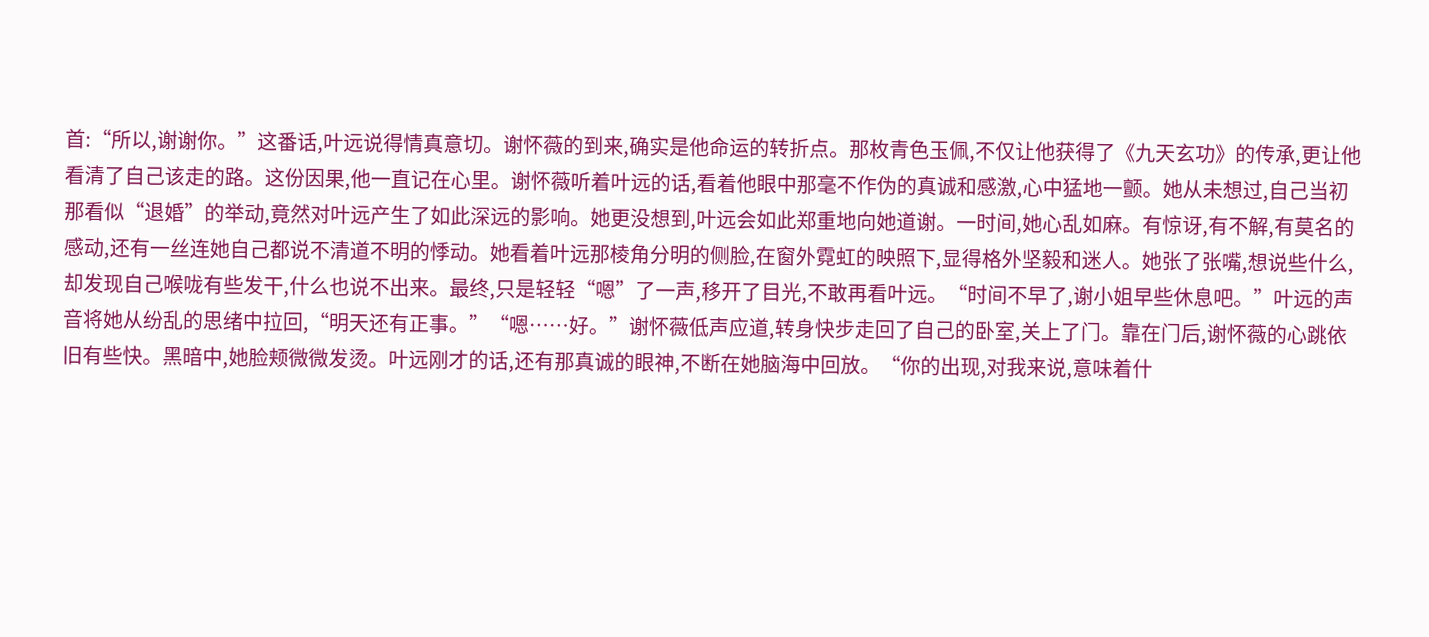首:“所以,谢谢你。”这番话,叶远说得情真意切。谢怀薇的到来,确实是他命运的转折点。那枚青色玉佩,不仅让他获得了《九天玄功》的传承,更让他看清了自己该走的路。这份因果,他一直记在心里。谢怀薇听着叶远的话,看着他眼中那毫不作伪的真诚和感激,心中猛地一颤。她从未想过,自己当初那看似“退婚”的举动,竟然对叶远产生了如此深远的影响。她更没想到,叶远会如此郑重地向她道谢。一时间,她心乱如麻。有惊讶,有不解,有莫名的感动,还有一丝连她自己都说不清道不明的悸动。她看着叶远那棱角分明的侧脸,在窗外霓虹的映照下,显得格外坚毅和迷人。她张了张嘴,想说些什么,却发现自己喉咙有些发干,什么也说不出来。最终,只是轻轻“嗯”了一声,移开了目光,不敢再看叶远。“时间不早了,谢小姐早些休息吧。”叶远的声音将她从纷乱的思绪中拉回,“明天还有正事。”“嗯……好。”谢怀薇低声应道,转身快步走回了自己的卧室,关上了门。靠在门后,谢怀薇的心跳依旧有些快。黑暗中,她脸颊微微发烫。叶远刚才的话,还有那真诚的眼神,不断在她脑海中回放。“你的出现,对我来说,意味着什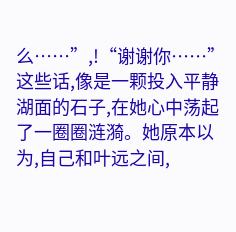么……”,!“谢谢你……”这些话,像是一颗投入平静湖面的石子,在她心中荡起了一圈圈涟漪。她原本以为,自己和叶远之间,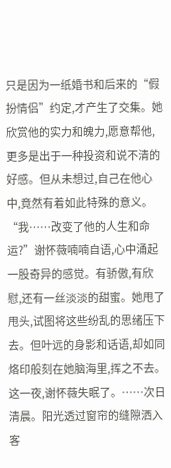只是因为一纸婚书和后来的“假扮情侣”约定,才产生了交集。她欣赏他的实力和魄力,愿意帮他,更多是出于一种投资和说不清的好感。但从未想过,自己在他心中,竟然有着如此特殊的意义。“我……改变了他的人生和命运?”谢怀薇喃喃自语,心中涌起一股奇异的感觉。有骄傲,有欣慰,还有一丝淡淡的甜蜜。她甩了甩头,试图将这些纷乱的思绪压下去。但叶远的身影和话语,却如同烙印般刻在她脑海里,挥之不去。这一夜,谢怀薇失眠了。……次日清晨。阳光透过窗帘的缝隙洒入客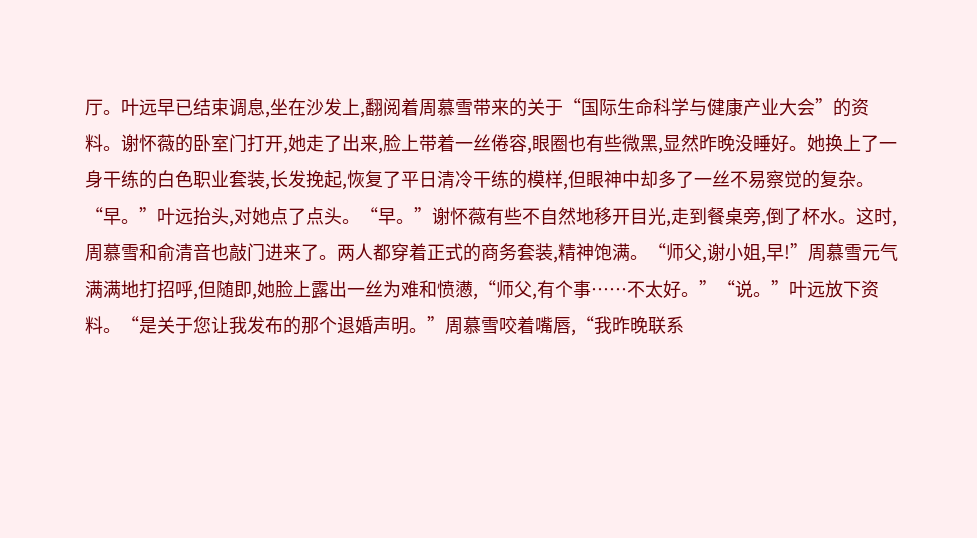厅。叶远早已结束调息,坐在沙发上,翻阅着周慕雪带来的关于“国际生命科学与健康产业大会”的资料。谢怀薇的卧室门打开,她走了出来,脸上带着一丝倦容,眼圈也有些微黑,显然昨晚没睡好。她换上了一身干练的白色职业套装,长发挽起,恢复了平日清冷干练的模样,但眼神中却多了一丝不易察觉的复杂。“早。”叶远抬头,对她点了点头。“早。”谢怀薇有些不自然地移开目光,走到餐桌旁,倒了杯水。这时,周慕雪和俞清音也敲门进来了。两人都穿着正式的商务套装,精神饱满。“师父,谢小姐,早!”周慕雪元气满满地打招呼,但随即,她脸上露出一丝为难和愤懑,“师父,有个事……不太好。”“说。”叶远放下资料。“是关于您让我发布的那个退婚声明。”周慕雪咬着嘴唇,“我昨晚联系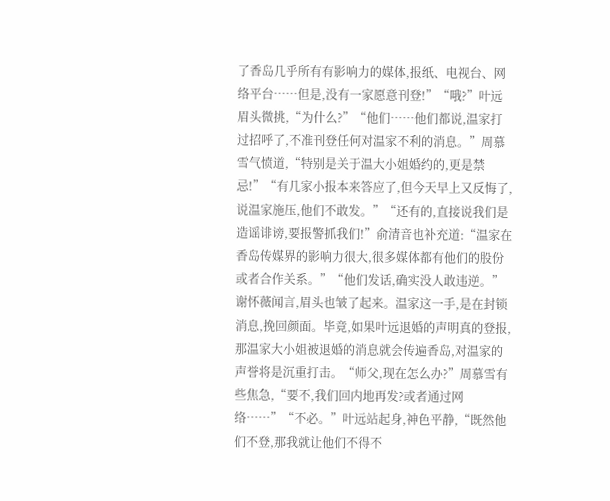了香岛几乎所有有影响力的媒体,报纸、电视台、网络平台……但是,没有一家愿意刊登!”“哦?”叶远眉头微挑,“为什么?”“他们……他们都说,温家打过招呼了,不准刊登任何对温家不利的消息。”周慕雪气愤道,“特别是关于温大小姐婚约的,更是禁忌!”“有几家小报本来答应了,但今天早上又反悔了,说温家施压,他们不敢发。”“还有的,直接说我们是造谣诽谤,要报警抓我们!”俞清音也补充道:“温家在香岛传媒界的影响力很大,很多媒体都有他们的股份或者合作关系。”“他们发话,确实没人敢违逆。”谢怀薇闻言,眉头也皱了起来。温家这一手,是在封锁消息,挽回颜面。毕竟,如果叶远退婚的声明真的登报,那温家大小姐被退婚的消息就会传遍香岛,对温家的声誉将是沉重打击。“师父,现在怎么办?”周慕雪有些焦急,“要不,我们回内地再发?或者通过网络……”“不必。”叶远站起身,神色平静,“既然他们不登,那我就让他们不得不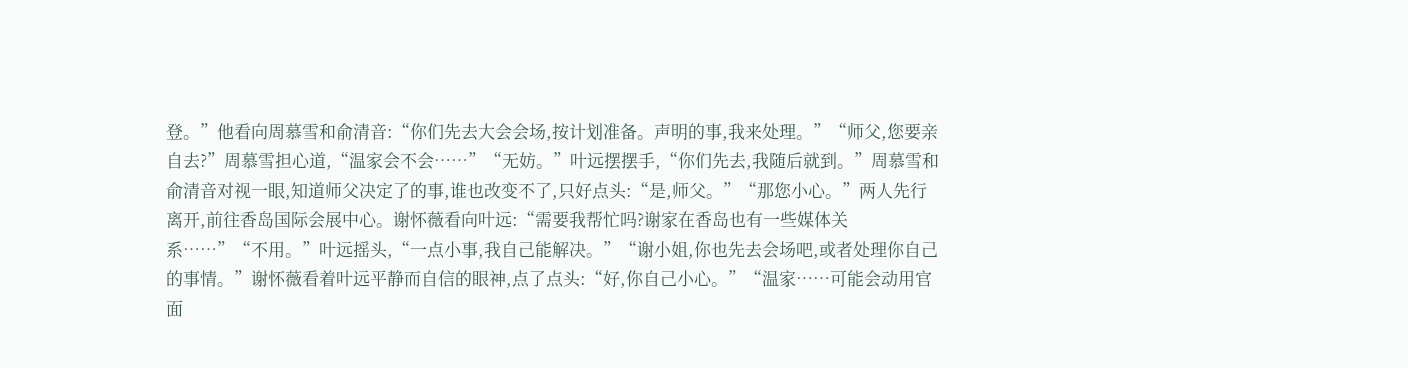登。”他看向周慕雪和俞清音:“你们先去大会会场,按计划准备。声明的事,我来处理。”“师父,您要亲自去?”周慕雪担心道,“温家会不会……”“无妨。”叶远摆摆手,“你们先去,我随后就到。”周慕雪和俞清音对视一眼,知道师父决定了的事,谁也改变不了,只好点头:“是,师父。”“那您小心。”两人先行离开,前往香岛国际会展中心。谢怀薇看向叶远:“需要我帮忙吗?谢家在香岛也有一些媒体关系……”“不用。”叶远摇头,“一点小事,我自己能解决。”“谢小姐,你也先去会场吧,或者处理你自己的事情。”谢怀薇看着叶远平静而自信的眼神,点了点头:“好,你自己小心。”“温家……可能会动用官面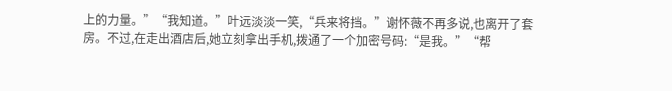上的力量。”“我知道。”叶远淡淡一笑,“兵来将挡。”谢怀薇不再多说,也离开了套房。不过,在走出酒店后,她立刻拿出手机,拨通了一个加密号码:“是我。”“帮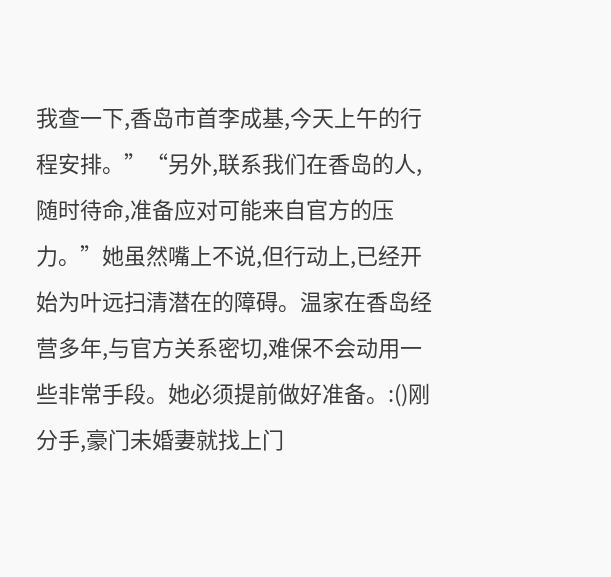我查一下,香岛市首李成基,今天上午的行程安排。”“另外,联系我们在香岛的人,随时待命,准备应对可能来自官方的压力。”她虽然嘴上不说,但行动上,已经开始为叶远扫清潜在的障碍。温家在香岛经营多年,与官方关系密切,难保不会动用一些非常手段。她必须提前做好准备。:()刚分手,豪门未婚妻就找上门